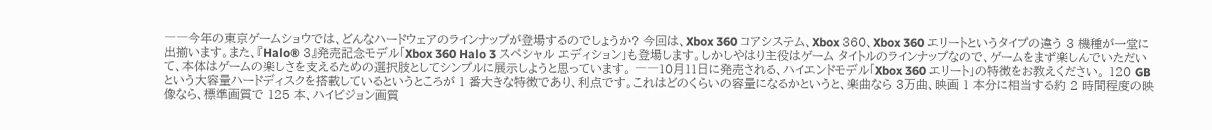――今年の東京ゲームショウでは、どんなハードウェアのラインナップが登場するのでしょうか? 今回は、Xbox 360 コアシステム、Xbox 360、Xbox 360 エリートというタイプの違う 3 機種が一堂に出揃います。また、『Halo® 3』発売記念モデル「Xbox 360 Halo 3 スペシャル エディション」も登場します。しかしやはり主役はゲーム タイトルのラインナップなので、ゲームをまず楽しんでいただいて、本体はゲームの楽しさを支えるための選択肢としてシンプルに展示しようと思っています。 ――10月11日に発売される、ハイエンドモデル「Xbox 360 エリート」の特徴をお教えください。 120 GB という大容量ハードディスクを搭載しているというところが 1 番大きな特徴であり、利点です。これはどのくらいの容量になるかというと、楽曲なら 3万曲、映画 1 本分に相当する約 2 時間程度の映像なら、標準画質で 125 本、ハイビジョン画質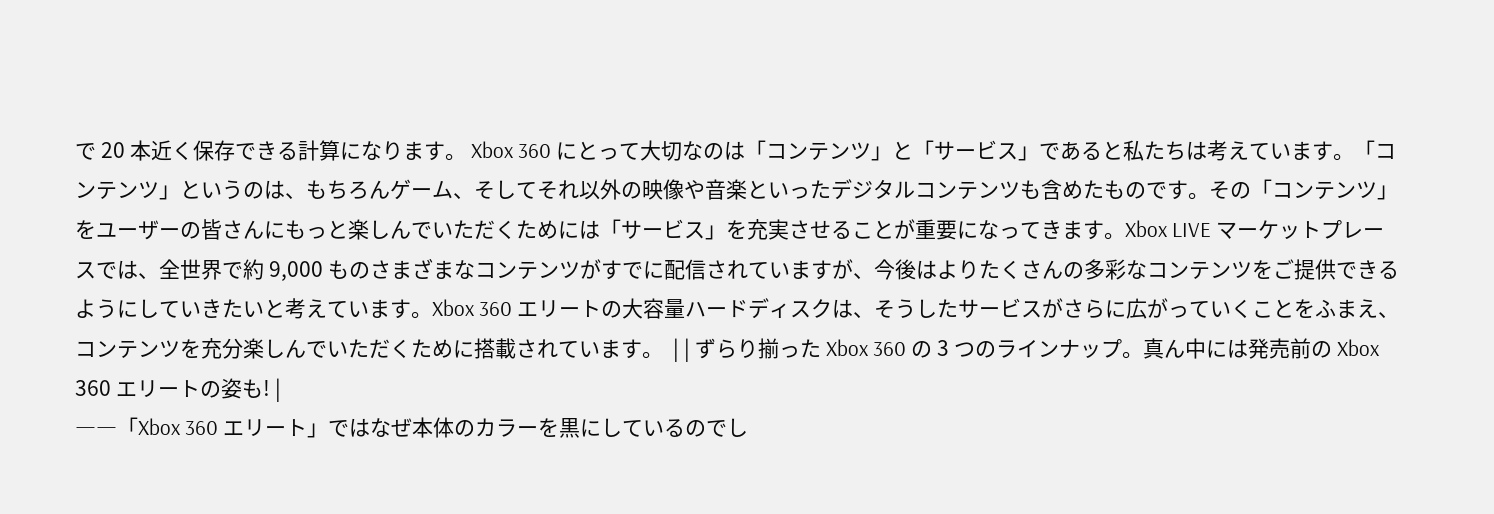で 20 本近く保存できる計算になります。 Xbox 360 にとって大切なのは「コンテンツ」と「サービス」であると私たちは考えています。「コンテンツ」というのは、もちろんゲーム、そしてそれ以外の映像や音楽といったデジタルコンテンツも含めたものです。その「コンテンツ」をユーザーの皆さんにもっと楽しんでいただくためには「サービス」を充実させることが重要になってきます。Xbox LIVE マーケットプレースでは、全世界で約 9,000 ものさまざまなコンテンツがすでに配信されていますが、今後はよりたくさんの多彩なコンテンツをご提供できるようにしていきたいと考えています。Xbox 360 エリートの大容量ハードディスクは、そうしたサービスがさらに広がっていくことをふまえ、コンテンツを充分楽しんでいただくために搭載されています。  | | ずらり揃った Xbox 360 の 3 つのラインナップ。真ん中には発売前の Xbox 360 エリートの姿も! |
――「Xbox 360 エリート」ではなぜ本体のカラーを黒にしているのでし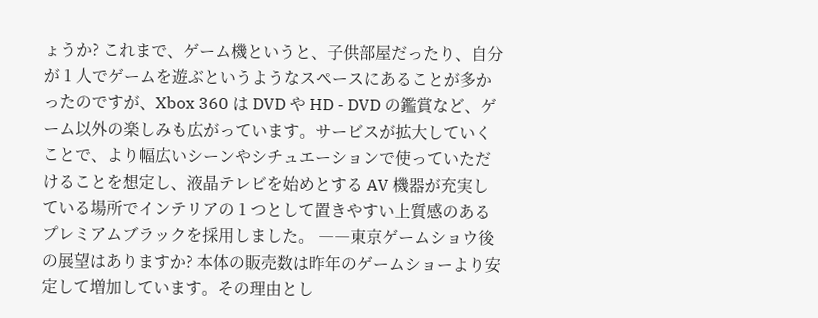ょうか? これまで、ゲーム機というと、子供部屋だったり、自分が 1 人でゲームを遊ぶというようなスペースにあることが多かったのですが、Xbox 360 は DVD や HD - DVD の鑑賞など、ゲーム以外の楽しみも広がっています。サービスが拡大していくことで、より幅広いシーンやシチュエーションで使っていただけることを想定し、液晶テレビを始めとする AV 機器が充実している場所でインテリアの 1 つとして置きやすい上質感のあるプレミアムブラックを採用しました。 ――東京ゲームショウ後の展望はありますか? 本体の販売数は昨年のゲームショーより安定して増加しています。その理由とし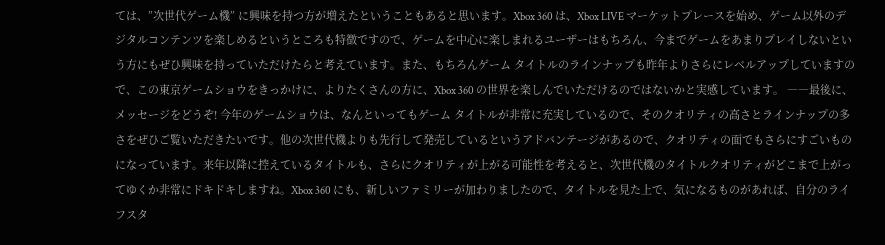ては、”次世代ゲーム機” に興味を持つ方が増えたということもあると思います。Xbox 360 は、Xbox LIVE マーケットプレースを始め、ゲーム以外のデジタルコンテンツを楽しめるというところも特徴ですので、ゲームを中心に楽しまれるユーザーはもちろん、今までゲームをあまりプレイしないという方にもぜひ興味を持っていただけたらと考えています。また、もちろんゲーム タイトルのラインナップも昨年よりさらにレベルアップしていますので、この東京ゲームショウをきっかけに、よりたくさんの方に、Xbox 360 の世界を楽しんでいただけるのではないかと実感しています。 ――最後に、メッセージをどうぞ! 今年のゲームショウは、なんといってもゲーム タイトルが非常に充実しているので、そのクオリティの高さとラインナップの多さをぜひご覧いただきたいです。他の次世代機よりも先行して発売しているというアドバンテージがあるので、クオリティの面でもさらにすごいものになっています。来年以降に控えているタイトルも、さらにクオリティが上がる可能性を考えると、次世代機のタイトルクオリティがどこまで上がってゆくか非常にドキドキしますね。Xbox 360 にも、新しいファミリーが加わりましたので、タイトルを見た上で、気になるものがあれば、自分のライフスタ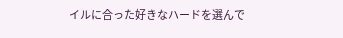イルに合った好きなハードを選んで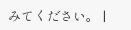みてください。 |